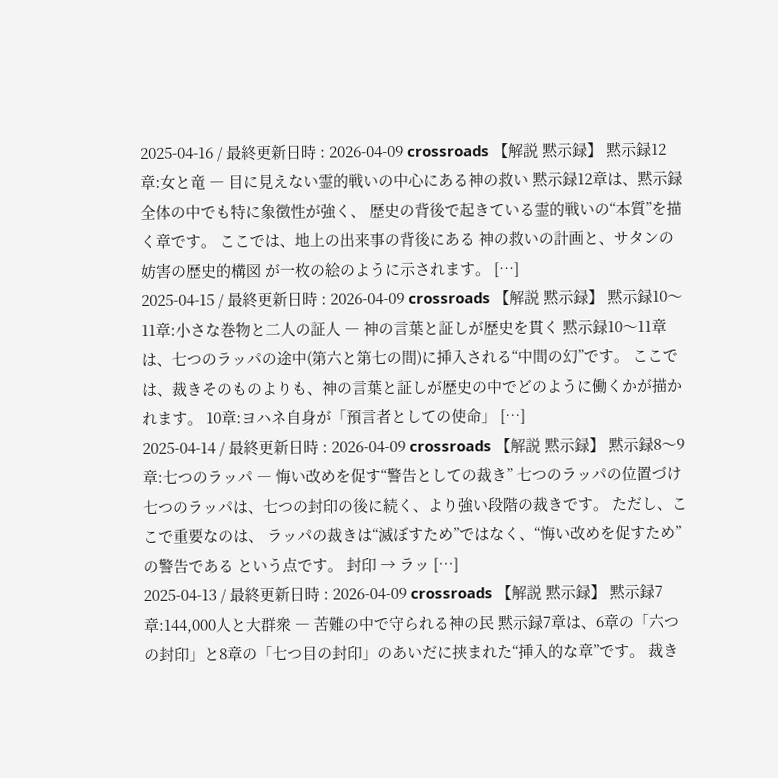2025-04-16 / 最終更新日時 : 2026-04-09 crossroads 【解説 黙示録】 黙示録12章:女と竜 ― 目に見えない霊的戦いの中心にある神の救い 黙示録12章は、黙示録全体の中でも特に象徴性が強く、 歴史の背後で起きている霊的戦いの“本質”を描く章です。 ここでは、地上の出来事の背後にある 神の救いの計画と、サタンの妨害の歴史的構図 が一枚の絵のように示されます。 […]
2025-04-15 / 最終更新日時 : 2026-04-09 crossroads 【解説 黙示録】 黙示録10〜11章:小さな巻物と二人の証人 ― 神の言葉と証しが歴史を貫く 黙示録10〜11章は、七つのラッパの途中(第六と第七の間)に挿入される“中間の幻”です。 ここでは、裁きそのものよりも、神の言葉と証しが歴史の中でどのように働くかが描かれます。 10章:ヨハネ自身が「預言者としての使命」 […]
2025-04-14 / 最終更新日時 : 2026-04-09 crossroads 【解説 黙示録】 黙示録8〜9章:七つのラッパ ― 悔い改めを促す“警告としての裁き” 七つのラッパの位置づけ 七つのラッパは、七つの封印の後に続く、より強い段階の裁きです。 ただし、ここで重要なのは、 ラッパの裁きは“滅ぼすため”ではなく、“悔い改めを促すため”の警告である という点です。 封印 → ラッ […]
2025-04-13 / 最終更新日時 : 2026-04-09 crossroads 【解説 黙示録】 黙示録7章:144,000人と大群衆 ― 苦難の中で守られる神の民 黙示録7章は、6章の「六つの封印」と8章の「七つ目の封印」のあいだに挟まれた“挿入的な章”です。 裁き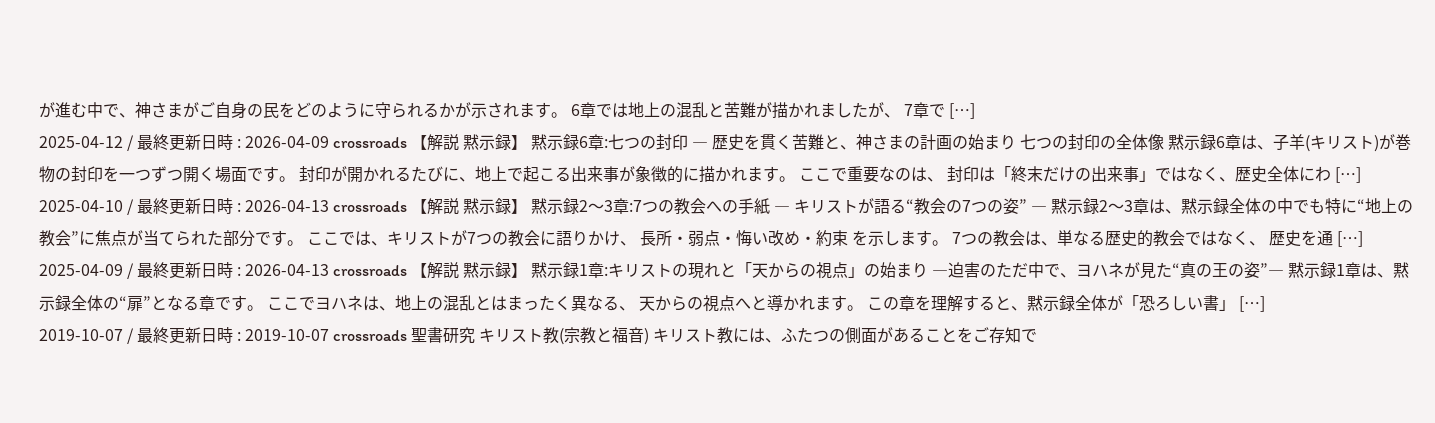が進む中で、神さまがご自身の民をどのように守られるかが示されます。 6章では地上の混乱と苦難が描かれましたが、 7章で […]
2025-04-12 / 最終更新日時 : 2026-04-09 crossroads 【解説 黙示録】 黙示録6章:七つの封印 ― 歴史を貫く苦難と、神さまの計画の始まり 七つの封印の全体像 黙示録6章は、子羊(キリスト)が巻物の封印を一つずつ開く場面です。 封印が開かれるたびに、地上で起こる出来事が象徴的に描かれます。 ここで重要なのは、 封印は「終末だけの出来事」ではなく、歴史全体にわ […]
2025-04-10 / 最終更新日時 : 2026-04-13 crossroads 【解説 黙示録】 黙示録2〜3章:7つの教会への手紙 ― キリストが語る“教会の7つの姿” ― 黙示録2〜3章は、黙示録全体の中でも特に“地上の教会”に焦点が当てられた部分です。 ここでは、キリストが7つの教会に語りかけ、 長所・弱点・悔い改め・約束 を示します。 7つの教会は、単なる歴史的教会ではなく、 歴史を通 […]
2025-04-09 / 最終更新日時 : 2026-04-13 crossroads 【解説 黙示録】 黙示録1章:キリストの現れと「天からの視点」の始まり ―迫害のただ中で、ヨハネが見た“真の王の姿”― 黙示録1章は、黙示録全体の“扉”となる章です。 ここでヨハネは、地上の混乱とはまったく異なる、 天からの視点へと導かれます。 この章を理解すると、黙示録全体が「恐ろしい書」 […]
2019-10-07 / 最終更新日時 : 2019-10-07 crossroads 聖書研究 キリスト教(宗教と福音) キリスト教には、ふたつの側面があることをご存知で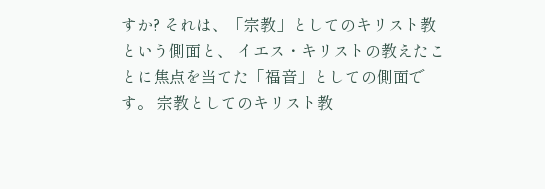すか? それは、「宗教」としてのキリスト教という側面と、 イエス・キリストの教えたことに焦点を当てた「福音」としての側面です。 宗教としてのキリスト教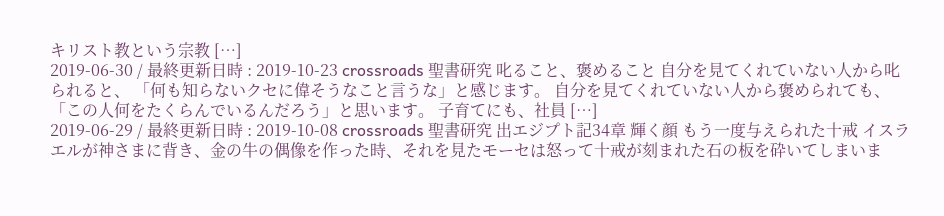キリスト教という宗教 […]
2019-06-30 / 最終更新日時 : 2019-10-23 crossroads 聖書研究 叱ること、褒めること 自分を見てくれていない人から叱られると、 「何も知らないクセに偉そうなこと言うな」と感じます。 自分を見てくれていない人から褒められても、 「この人何をたくらんでいるんだろう」と思います。 子育てにも、社員 […]
2019-06-29 / 最終更新日時 : 2019-10-08 crossroads 聖書研究 出エジプト記34章 輝く顔 もう一度与えられた十戒 イスラエルが神さまに背き、金の牛の偶像を作った時、それを見たモーセは怒って十戒が刻まれた石の板を砕いてしまいま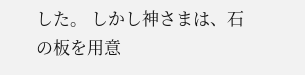した。 しかし神さまは、石の板を用意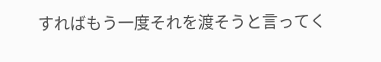すればもう一度それを渡そうと言ってく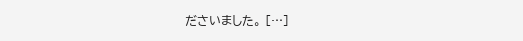ださいました。 […]